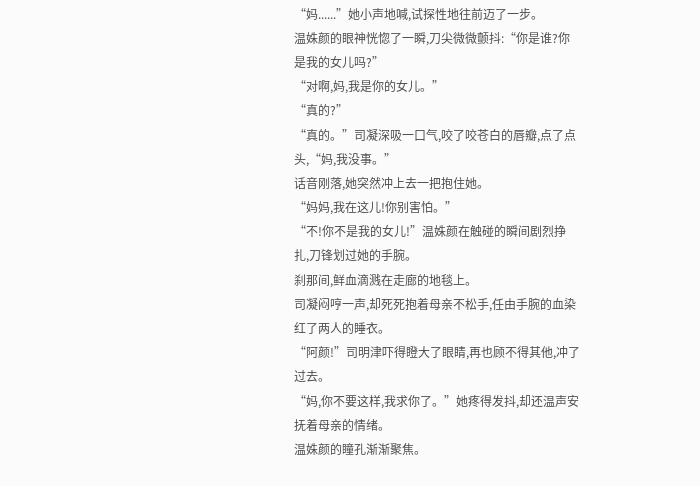“妈......”她小声地喊,试探性地往前迈了一步。
温姝颜的眼神恍惚了一瞬,刀尖微微颤抖:“你是谁?你是我的女儿吗?”
“对啊,妈,我是你的女儿。”
“真的?”
“真的。”司凝深吸一口气,咬了咬苍白的唇瓣,点了点头,“妈,我没事。”
话音刚落,她突然冲上去一把抱住她。
“妈妈,我在这儿!你别害怕。”
“不!你不是我的女儿!”温姝颜在触碰的瞬间剧烈挣扎,刀锋划过她的手腕。
刹那间,鲜血滴溅在走廊的地毯上。
司凝闷哼一声,却死死抱着母亲不松手,任由手腕的血染红了两人的睡衣。
“阿颜!”司明津吓得瞪大了眼睛,再也顾不得其他,冲了过去。
“妈,你不要这样,我求你了。”她疼得发抖,却还温声安抚着母亲的情绪。
温姝颜的瞳孔渐渐聚焦。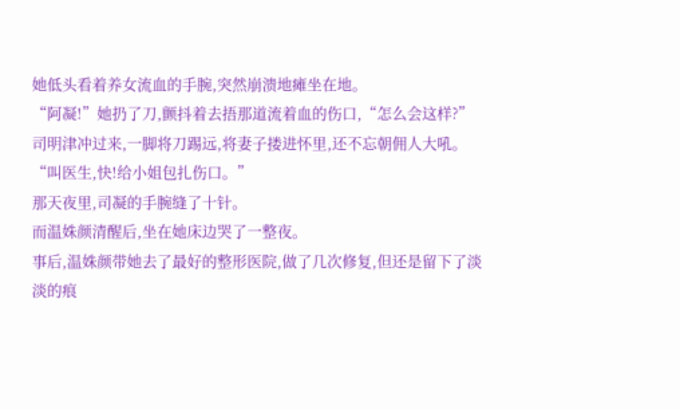她低头看着养女流血的手腕,突然崩溃地瘫坐在地。
“阿凝!”她扔了刀,颤抖着去捂那道流着血的伤口,“怎么会这样?”
司明津冲过来,一脚将刀踢远,将妻子搂进怀里,还不忘朝佣人大吼。
“叫医生,快!给小姐包扎伤口。”
那天夜里,司凝的手腕缝了十针。
而温姝颜清醒后,坐在她床边哭了一整夜。
事后,温姝颜带她去了最好的整形医院,做了几次修复,但还是留下了淡淡的痕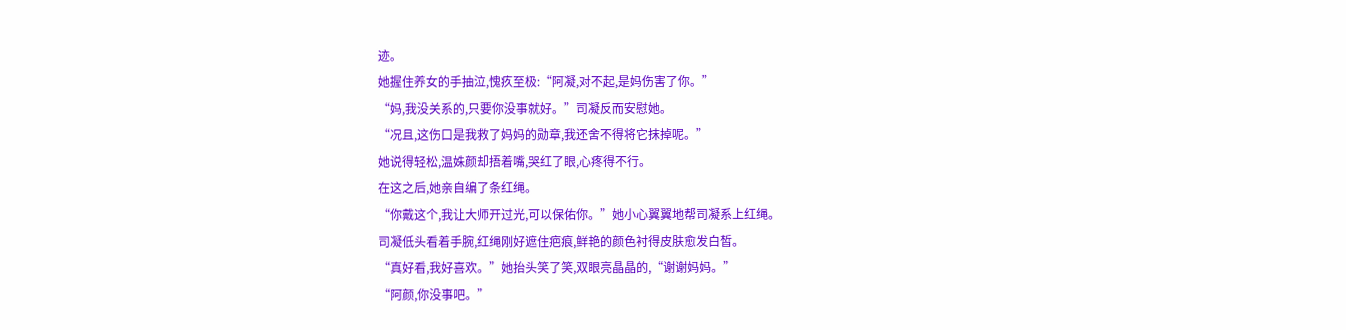迹。
她握住养女的手抽泣,愧疚至极:“阿凝,对不起,是妈伤害了你。”
“妈,我没关系的,只要你没事就好。”司凝反而安慰她。
“况且,这伤口是我救了妈妈的勋章,我还舍不得将它抹掉呢。”
她说得轻松,温姝颜却捂着嘴,哭红了眼,心疼得不行。
在这之后,她亲自编了条红绳。
“你戴这个,我让大师开过光,可以保佑你。”她小心翼翼地帮司凝系上红绳。
司凝低头看着手腕,红绳刚好遮住疤痕,鲜艳的颜色衬得皮肤愈发白皙。
“真好看,我好喜欢。”她抬头笑了笑,双眼亮晶晶的,“谢谢妈妈。”
“阿颜,你没事吧。”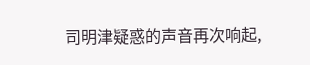司明津疑惑的声音再次响起,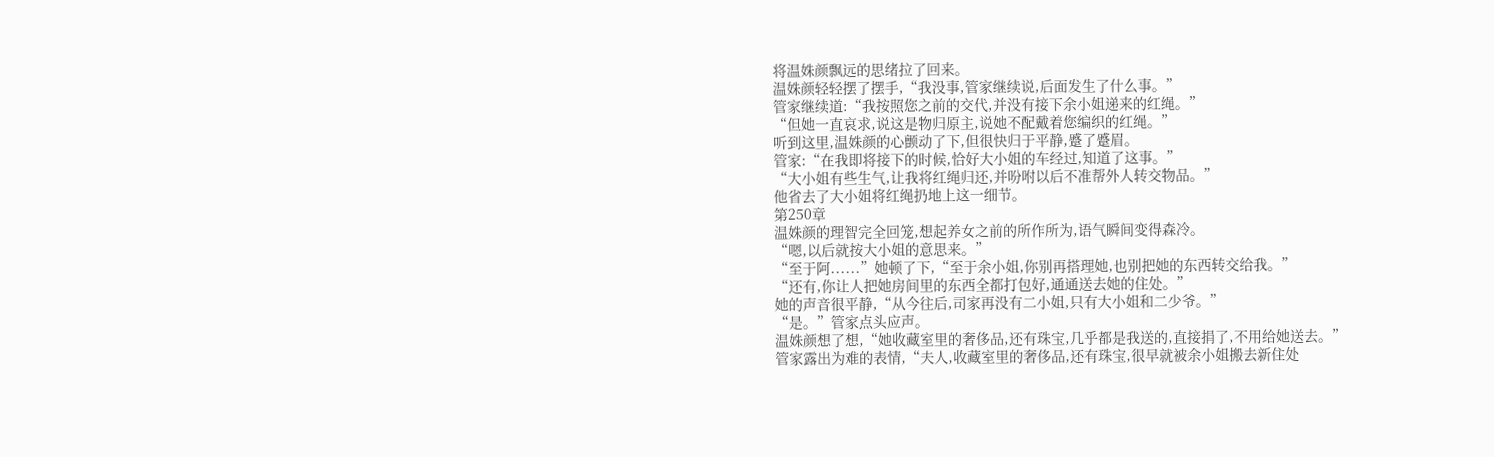将温姝颜飘远的思绪拉了回来。
温姝颜轻轻摆了摆手,“我没事,管家继续说,后面发生了什么事。”
管家继续道:“我按照您之前的交代,并没有接下余小姐递来的红绳。”
“但她一直哀求,说这是物归原主,说她不配戴着您编织的红绳。”
听到这里,温姝颜的心颤动了下,但很快归于平静,蹙了蹙眉。
管家:“在我即将接下的时候,恰好大小姐的车经过,知道了这事。”
“大小姐有些生气,让我将红绳归还,并吩咐以后不准帮外人转交物品。”
他省去了大小姐将红绳扔地上这一细节。
第250章
温姝颜的理智完全回笼,想起养女之前的所作所为,语气瞬间变得森冷。
“嗯,以后就按大小姐的意思来。”
“至于阿......”她顿了下,“至于余小姐,你别再搭理她,也别把她的东西转交给我。”
“还有,你让人把她房间里的东西全都打包好,通通送去她的住处。”
她的声音很平静,“从今往后,司家再没有二小姐,只有大小姐和二少爷。”
“是。”管家点头应声。
温姝颜想了想,“她收藏室里的奢侈品,还有珠宝,几乎都是我送的,直接捐了,不用给她送去。”
管家露出为难的表情,“夫人,收藏室里的奢侈品,还有珠宝,很早就被余小姐搬去新住处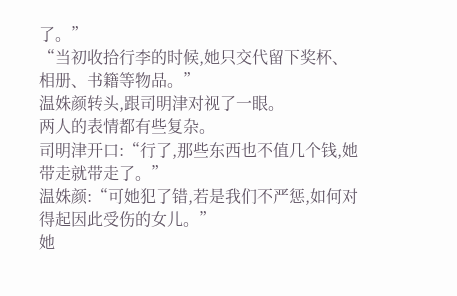了。”
“当初收拾行李的时候,她只交代留下奖杯、相册、书籍等物品。”
温姝颜转头,跟司明津对视了一眼。
两人的表情都有些复杂。
司明津开口:“行了,那些东西也不值几个钱,她带走就带走了。”
温姝颜:“可她犯了错,若是我们不严惩,如何对得起因此受伤的女儿。”
她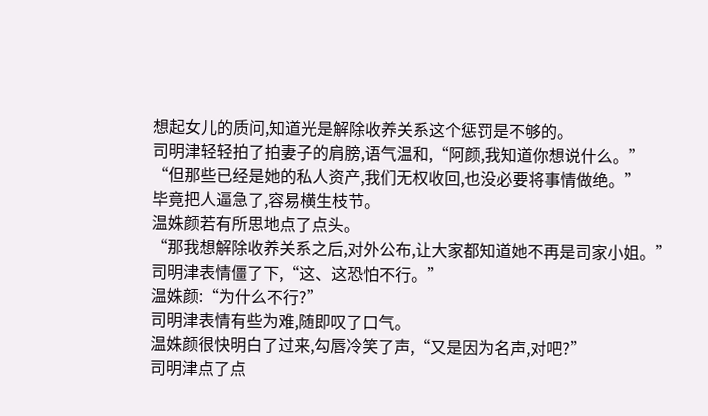想起女儿的质问,知道光是解除收养关系这个惩罚是不够的。
司明津轻轻拍了拍妻子的肩膀,语气温和,“阿颜,我知道你想说什么。”
“但那些已经是她的私人资产,我们无权收回,也没必要将事情做绝。”
毕竟把人逼急了,容易横生枝节。
温姝颜若有所思地点了点头。
“那我想解除收养关系之后,对外公布,让大家都知道她不再是司家小姐。”
司明津表情僵了下,“这、这恐怕不行。”
温姝颜:“为什么不行?”
司明津表情有些为难,随即叹了口气。
温姝颜很快明白了过来,勾唇冷笑了声,“又是因为名声,对吧?”
司明津点了点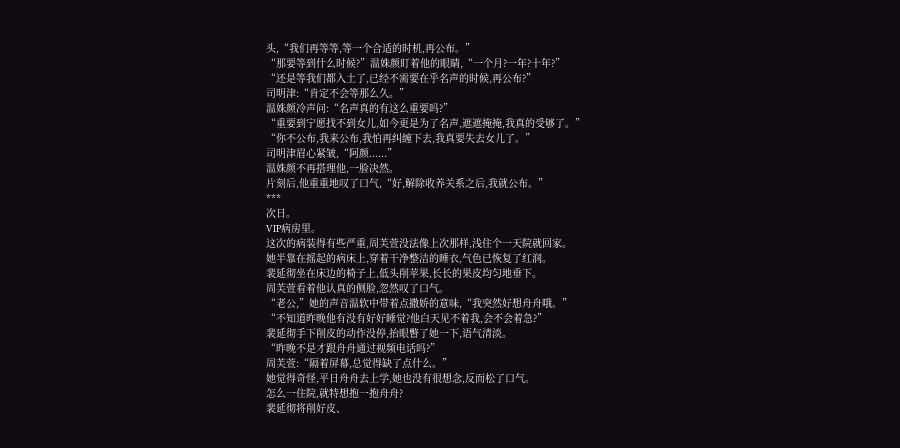头,“我们再等等,等一个合适的时机,再公布。”
“那要等到什么时候?”温姝颜盯着他的眼睛,“一个月?一年?十年?”
“还是等我们都入土了,已经不需要在乎名声的时候,再公布?”
司明津:“肯定不会等那么久。”
温姝颜冷声问:“名声真的有这么重要吗?”
“重要到宁愿找不到女儿,如今更是为了名声,遮遮掩掩,我真的受够了。”
“你不公布,我来公布,我怕再纠缠下去,我真要失去女儿了。”
司明津眉心紧皱,“阿颜......”
温姝颜不再搭理他,一脸决然。
片刻后,他重重地叹了口气,“好,解除收养关系之后,我就公布。”
***
次日。
VIP病房里。
这次的病装得有些严重,周芙萱没法像上次那样,浅住个一天院就回家。
她半靠在摇起的病床上,穿着干净整洁的睡衣,气色已恢复了红润。
裴延彻坐在床边的椅子上,低头削苹果,长长的果皮均匀地垂下。
周芙萱看着他认真的侧脸,忽然叹了口气。
“老公,”她的声音温软中带着点撒娇的意味,“我突然好想舟舟哦。”
“不知道昨晚他有没有好好睡觉?他白天见不着我,会不会着急?”
裴延彻手下削皮的动作没停,抬眼瞥了她一下,语气清淡。
“昨晚不是才跟舟舟通过视频电话吗?”
周芙萱:“隔着屏幕,总觉得缺了点什么。”
她觉得奇怪,平日舟舟去上学,她也没有很想念,反而松了口气。
怎么一住院,就特想抱一抱舟舟?
裴延彻将削好皮、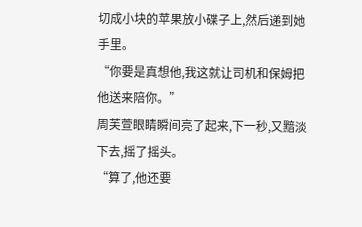切成小块的苹果放小碟子上,然后递到她手里。
“你要是真想他,我这就让司机和保姆把他送来陪你。”
周芙萱眼睛瞬间亮了起来,下一秒,又黯淡下去,摇了摇头。
“算了,他还要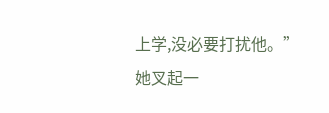上学,没必要打扰他。”
她叉起一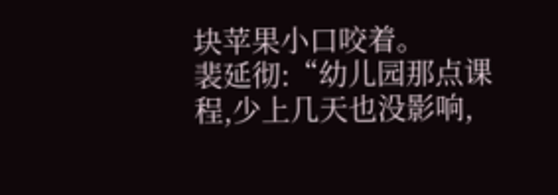块苹果小口咬着。
裴延彻:“幼儿园那点课程,少上几天也没影响,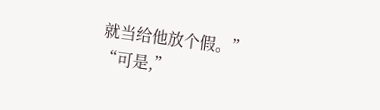就当给他放个假。”
“可是,”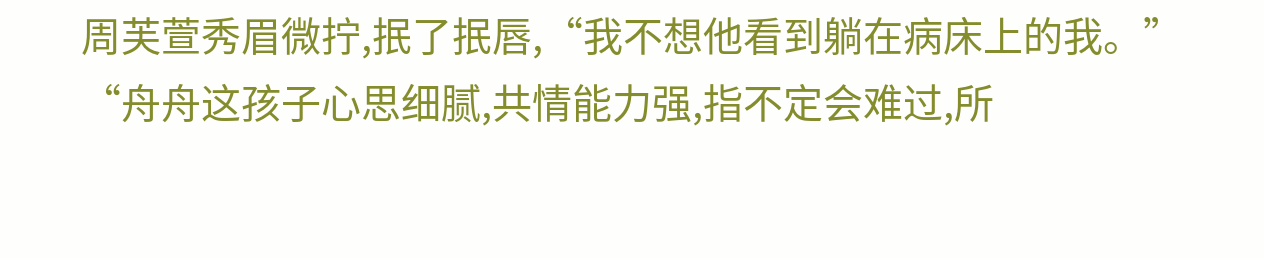周芙萱秀眉微拧,抿了抿唇,“我不想他看到躺在病床上的我。”
“舟舟这孩子心思细腻,共情能力强,指不定会难过,所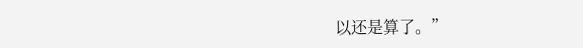以还是算了。”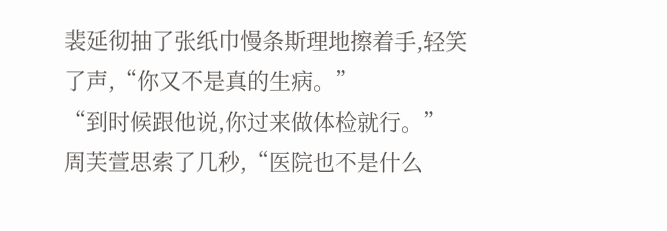裴延彻抽了张纸巾慢条斯理地擦着手,轻笑了声,“你又不是真的生病。”
“到时候跟他说,你过来做体检就行。”
周芙萱思索了几秒,“医院也不是什么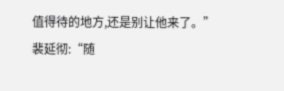值得待的地方,还是别让他来了。”
裴延彻:“随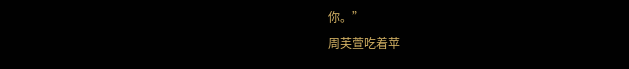你。”
周芙萱吃着苹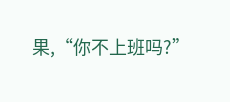果,“你不上班吗?”